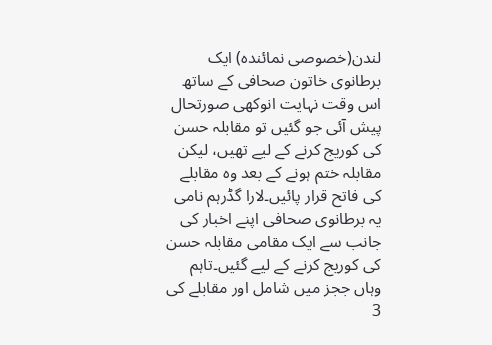لندن(خصوصی نمائندہ) ایک برطانوی خاتون صحافی کے ساتھ اس وقت نہایت انوکھی صورتحال پیش آئی جو گئیں تو مقابلہ حسن کی کوریج کرنے کے لیے تھیں، لیکن مقابلہ ختم ہونے کے بعد وہ مقابلے کی فاتح قرار پائیں۔لارا گڈرہم نامی یہ برطانوی صحافی اپنے اخبار کی جانب سے ایک مقامی مقابلہ حسن کی کوریج کرنے کے لیے گئیں۔تاہم وہاں ججز میں شامل اور مقابلے کی 3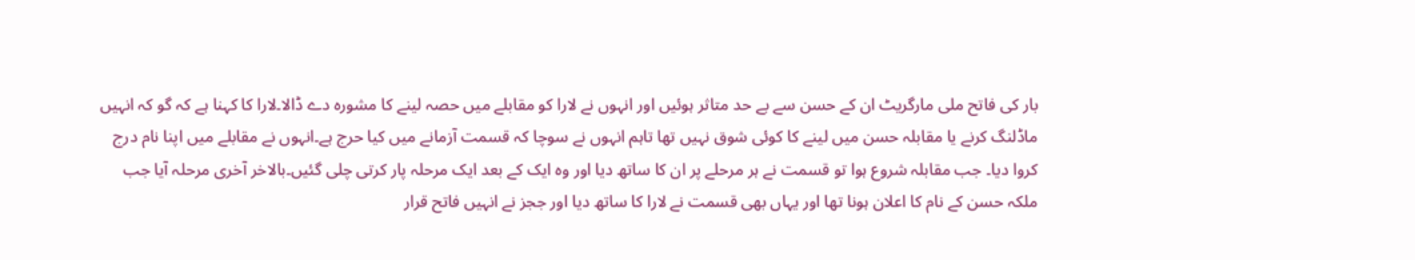بار کی فاتح ملی مارگریٹ ان کے حسن سے بے حد متاثر ہوئیں اور انہوں نے لارا کو مقابلے میں حصہ لینے کا مشورہ دے ڈالا۔لارا کا کہنا ہے کہ گو کہ انہیں ماڈلنگ کرنے یا مقابلہ حسن میں لینے کا کوئی شوق نہیں تھا تاہم انہوں نے سوچا کہ قسمت آزمانے میں کیا حرج ہے۔انہوں نے مقابلے میں اپنا نام درج کروا دیا۔ جب مقابلہ شروع ہوا تو قسمت نے ہر مرحلے پر ان کا ساتھ دیا اور وہ ایک کے بعد ایک مرحلہ پار کرتی چلی گئیں۔بالاخر آخری مرحلہ آیا جب ملکہ حسن کے نام کا اعلان ہونا تھا اور یہاں بھی قسمت نے لارا کا ساتھ دیا اور ججز نے انہیں فاتح قرار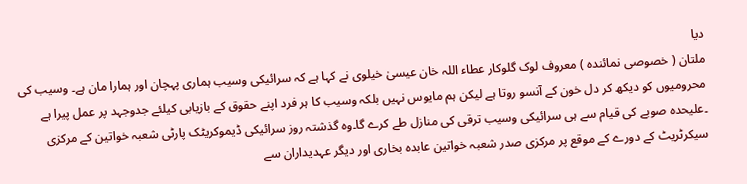دیا
ملتان ( خصوصی نمائندہ ) معروف لوک گلوکار عطاء اللہ خان عیسیٰ خیلوی نے کہا ہے کہ سرائیکی وسیب ہماری پہچان اور ہمارا مان ہے۔ وسیب کی محرومیوں کو دیکھ کر دل خون کے آنسو روتا ہے لیکن ہم مایوس نہیں بلکہ وسیب کا ہر فرد اپنے حقوق کے بازیابی کیلئے جدوجہد پر عمل پیرا ہے ۔علیحدہ صوبے کی قیام سے ہی سرائیکی وسیب ترقی کی منازل طے کرے گا۔وہ گذشتہ روز سرائیکی ڈیموکریٹک پارٹی شعبہ خواتین کے مرکزی سیکرٹریٹ کے دورے کے موقع پر مرکزی صدر شعبہ خواتین عابدہ بخاری اور دیگر عہدیداران سے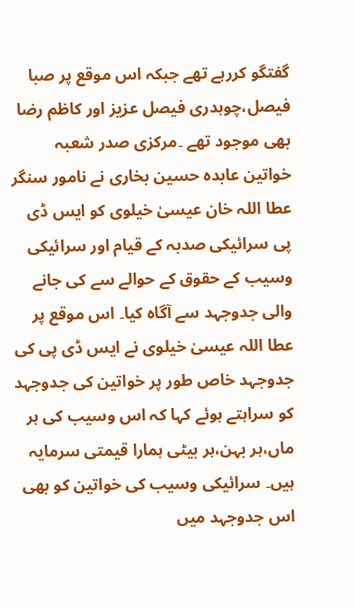گفتگو کررہے تھے جبکہ اس موقع پر صبا فیصل،چوہدری فیصل عزیز اور کاظم رضا بھی موجود تھے ۔مرکزی صدر شعبہ خواتین عابدہ حسین بخاری نے نامور سنگر عطا اللہ خان عیسیٰ خیلوی کو ایس ڈی پی سرائیکی صدبہ کے قیام اور سرائیکی وسیب کے حقوق کے حوالے سے کی جانے والی جدوجہد سے آگاہ کیا۔ اس موقع پر عطا اللہ عیسیٰ خیلوی نے ایس ڈی پی کی جدوجہد خاص طور پر خواتین کی جدوجہد کو سراہتے ہوئے کہا کہ اس وسیب کی ہر ماں،ہر بہن،ہر بیٹی ہمارا قیمتی سرمایہ ہیں۔ سرائیکی وسیب کی خواتین کو بھی اس جدوجہد میں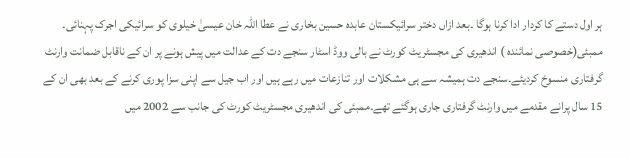ہر اول دستے کا کردار ادا کرنا ہوگا ۔بعد ازاں دختر سرائیکستان عابدہ حسین بخاری نے عطا اللہ خان عیسیٰ خیلوی کو سرائیکی اجرک پہنائی۔
ممبئی(خصوصی نمائندہ ) اندھیری کی مجسٹریٹ کورٹ نے بالی ووڈ اسٹار سنجے دت کے عدالت میں پیش ہونے پر ان کے ناقابل ضمانت وارنٹ گرفتاری منسوخ کردیئے۔سنجے دت ہمیشہ سے ہی مشکلات اور تنازعات میں رہے ہیں اور اب جیل سے اپنی سزا پوری کرنے کے بعد بھی ان کے 15 سال پرانے مقدمے میں وارنٹ گرفتاری جاری ہوگئے تھے۔ممبئی کی اندھیری مجسٹریٹ کورٹ کی جانب سے 2002 میں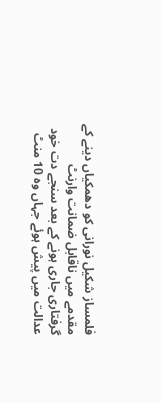فلمساز شکیل نورانی کو دھمکیاں دینے کے مقدمے میں ناقابل ضمانت وارنٹ گرفتاری جاری ہونے کے بعد سنجے دت خود عدالت میں پیش ہوئے جہاں وہ 10 منٹ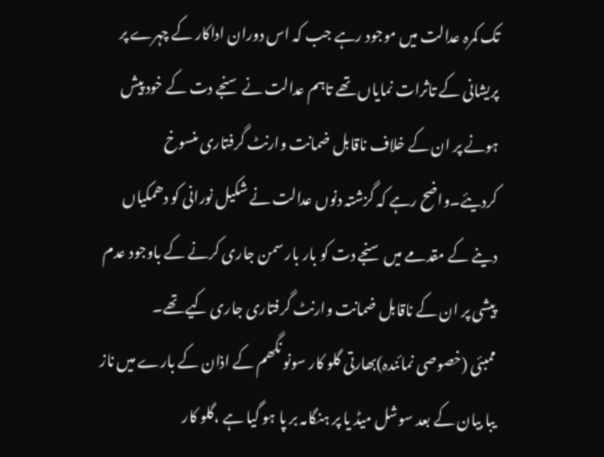تک کمرہ عدالت میں موجود رہے جب کہ اس دوران اداکار کے چہرے پر پریشانی کے تاثرات نمایاں تھے تاہم عدالت نے سنجے دت کے خود پیش ہونے پر ان کے خلاف ناقابل ضمانت وارنٹ گرفتاری منسوخ کردیئے۔واضح رہے کہ گزشتہ دنوں عدالت نے شکیل نورانی کو دھمکیاں دینے کے مقدمے میں سنجے دت کو بار بار سمن جاری کرنے کے باوجود عدم پیشی پر ان کے ناقابل ضمانت وارنٹ گرفتاری جاری کیے تھے۔
ممبئی (خصوصی نمائندہ)بھارتی گلو کار سونو نگھم کے اذان کے بارے میں ناز یبا بیان کے بعد سوشل میڈ یا پر ہنگامہ بر پا ہو گیا ہے ،گلو کار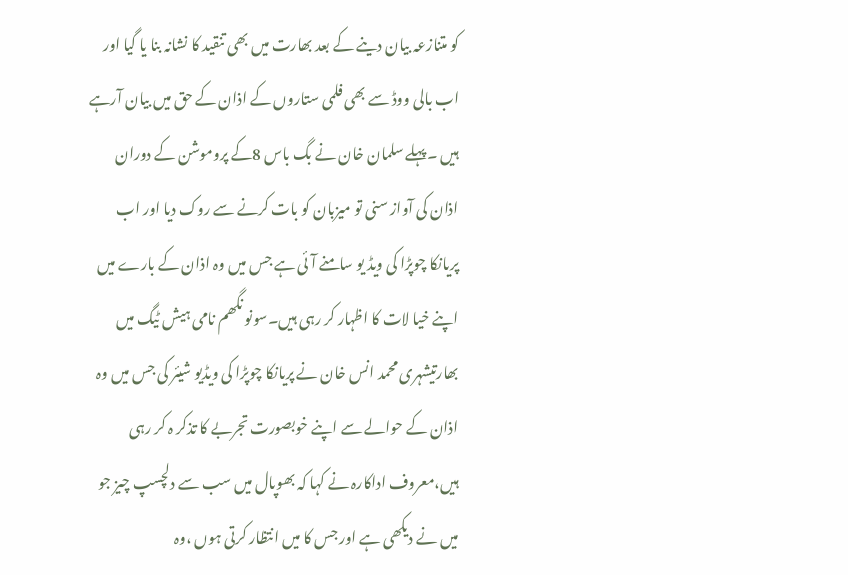کو متنازعہ بیان دینے کے بعد بھارت میں بھی تنقید کا نشانہ بنا یا گیا اور اب بالی ووڈ سے بھی فلمی ستاروں کے اذان کے حق میں بیان آرہے ہیں ۔پہلے سلمان خان نے بگ باس 8کے پروموشن کے دوران اذان کی آواز سنی تو میزبان کو بات کرنے سے روک دیا اور اب پریانکا چوپڑا کی ویڈ یو سامنے آئی ہے جس میں وہ اذان کے بارے میں اپنے خیا لات کا اظہار کر رہی ہیں۔سونو نگھم نامی ہیش ٹیگ میں بھارتیشہری محمد انس خان نے پریانکا چوپڑا کی ویڈیو شیئر کی جس میں وہ اذان کے حوالے سے اپنے خوبصورت تجربے کا تذکر ہ کر رہی ہیں،معروف اداکارہ نے کہا کہ بھوپال میں سب سے دلچسپ چیز جو میں نے دیکھی ہے اور جس کا میں انتظار کرتی ہوں ،وہ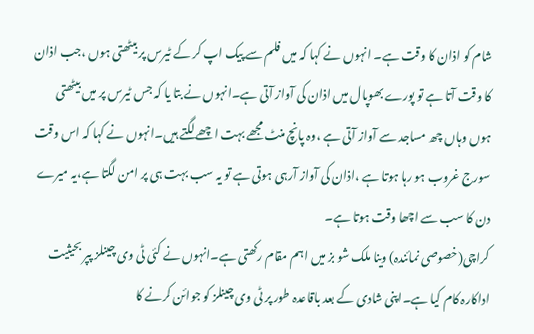شام کو اذان کا وقت ہے۔ انہوں نے کہا کہ میں فلم سے پیک اپ کر کے ٹیرس پر بیٹھتی ہوں ،جب اذان کا وقت آتا ہے تو پورے بھوپال میں اذان کی آواز آتی ہے۔انہوں نے بتا یا کہ جس ٹیرس پر میں بیٹھتی ہوں وہاں چھ مساجد سے آواز آتی ہے ،وہ پانچ منٹ مجھے بہت اچھے لگتے ہیں۔انہوں نے کہا کہ اس وقت سورج غروب ہو رہا ہوتا ہے ،اذان کی آواز آرہی ہوتی ہے تو یہ سب بہت ہی پر امن لگتا ہے،یہ میرے دن کا سب سے اچھا وقت ہوتا ہے۔
کراچی(خصوصی نمائندہ) وینا ملک شو بز میں اہم مقام رکھتی ہے۔انہوں نے کئی ٹی وی چینلز پپر بحیثیت اداکارہ کام کیا ہے۔اپنی شادی کے بعد باقاعدہ طور پر ٹی وی چینلز کو جوائن کرنے کا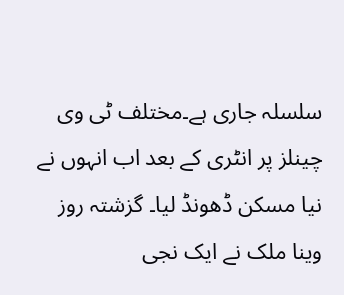سلسلہ جاری ہے۔مختلف ٹی وی چینلز پر انٹری کے بعد اب انہوں نے نیا مسکن ڈھونڈ لیا۔ گزشتہ روز وینا ملک نے ایک نجی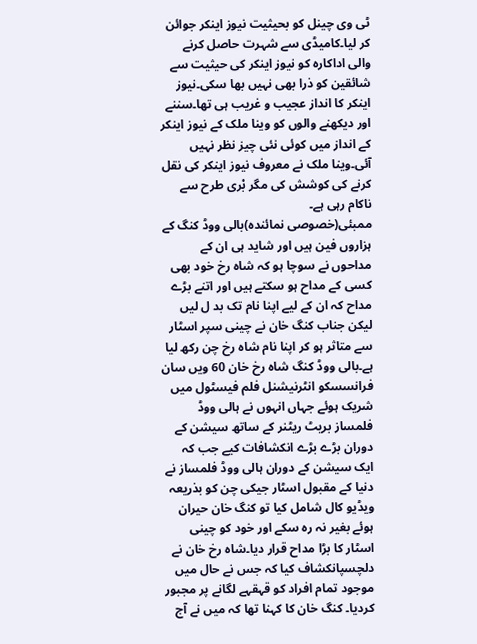ٹی وی چینل کو بحیثیت نیوز اینکر جوائن کر لیا۔کامیڈی سے شہرت حاصل کرنے والی اداکارہ کو نیوز اینکر کی حیثیت سے شائقین کو ذرا بھی نہیں بھا سکی۔نیوز اینکر کا انداز عجیب و غریب ہی تھا۔سننے اور دیکھنے والوں کو وینا ملک کے نیوز اینکر کے انداز میں کوئی نئی چیز نظر نہیں آئی۔وینا ملک نے معروف نیوز اینکر کی نقل کرنے کی کوشش کی مگر بْری طرح سے ناکام رہی ہے۔
ممبئی(خصوصی نمائندہ)بالی ووڈ کنگ کے ہزاروں فین ہیں اور شاید ہی ان کے مداحوں نے سوچا ہو کہ شاہ رخ خود بھی کسی کے مداح ہو سکتے ہیں اور اتنے بڑے مداح کہ ان کے لیے اپنا نام تک بد ل لیں لیکن جناب کنگ خان نے چینی سپر اسٹار سے متاثر ہو کر اپنا نام شاہ رخ چن رکھ لیا ہے۔بالی ووڈ کنگ شاہ رخ خان 60 ویں سان فرانسسکو انٹرنیشنل فلم فیسٹول میں شریک ہوئے جہاں انہوں نے ہالی ووڈ فلمساز بریٹ ریٹنر کے ساتھ سیشن کے دوران بڑے بڑے انکشافات کیے جب کہ ایک سیشن کے دوران ہالی ووڈ فلمساز نے دنیا کے مقبول اسٹار جیکی چن کو بذریعہ ویڈیو کال شامل کیا تو کنگ خان حیران ہوئے بغیر نہ رہ سکے اور خود کو چینی اسٹار کا بڑا مداح قرار دیا۔شاہ رخ خان نے دلچسپانکشاف کیا کہ جس نے حال میں موجود تمام افراد کو قہقہے لگانے پر مجبور کردیا۔ کنگ خان کا کہنا تھا کہ میں نے آج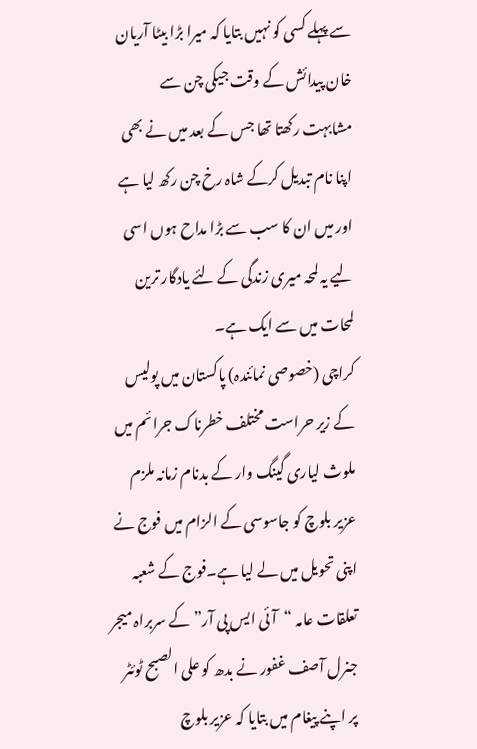سے پہلے کسی کو نہیں بتایا کہ میرا بڑا بیٹا آریان خان پیدائش کے وقت جیکی چن سے مشابہت رکھتا تھا جس کے بعد میں نے بھی اپنا نام تبدیل کرکے شاہ رخ چن رکھ لیا ہے اور میں ان کا سب سے بڑا مداح ہوں اسی لیے یہ لمحہ میری زندگی کے لئے یادگار ترین لمحات میں سے ایک ہے۔
کراچی (خصوصی نمائندہ) پاکستان میں پولیس کے زیر حراست مختلف خطرناک جرائم میں ملوث لیاری گینگ وار کے بدنام زمانہ ملزم عزیر بلوچ کو جاسوسی کے الزام میں فوج نے اپنی تحویل میں لے لیا ہے۔فوج کے شعبہ تعلقات عامہ “آئی ایس پی آر” کے سربراہ میجر جنرل آصف غفور نے بدھ کو علی الصبح ٹوئٹر پر اپنے پیغام میں بتایا کہ عزیر بلوچ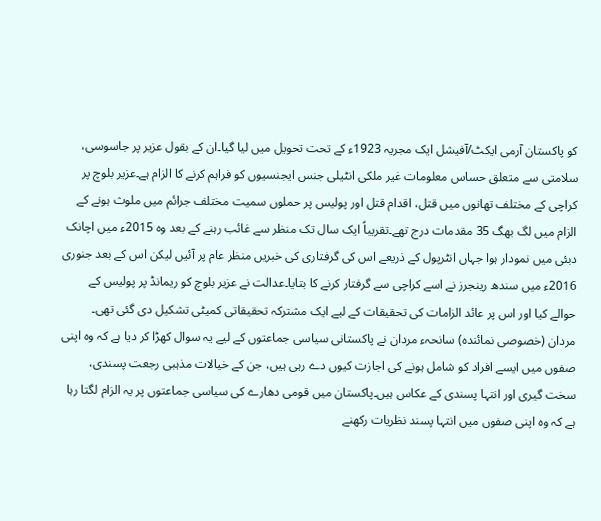کو پاکستان آرمی ایکٹ/آفیشل ایک مجریہ 1923ء کے تحت تحویل میں لیا گیا۔ان کے بقول عزیر پر جاسوسی، سلامتی سے متعلق حساس معلومات غیر ملکی انٹیلی جنس ایجنسیوں کو فراہم کرنے کا الزام ہے۔عزیر بلوچ پر کراچی کے مختلف تھانوں میں قتل، اقدام قتل اور پولیس پر حملوں سمیت مختلف جرائم میں ملوث ہونے کے الزام میں لگ بھگ 35 مقدمات درج تھے۔تقریباً ایک سال تک منظر سے غائب رہنے کے بعد وہ 2015ء میں اچانک دبئی میں نمودار ہوا جہاں انٹرپول کے ذریعے اس کی گرفتاری کی خبریں منظر عام پر آئیں لیکن اس کے بعد جنوری 2016ء میں سندھ رینجرز نے اسے کراچی سے گرفتار کرنے کا بتایا۔عدالت نے عزیر بلوچ کو ریمانڈ پر پولیس کے حوالے کیا اور اس پر عائد الزامات کی تحقیقات کے لیے ایک مشترکہ تحقیقاتی کمیٹی تشکیل دی گئی تھی۔
مردان (خصوصی نمائندہ) سانحہء مردان نے پاکستانی سیاسی جماعتوں کے لیے یہ سوال کھڑا کر دیا ہے کہ وہ اپنی صفوں میں ایسے افراد کو شامل ہونے کی اجازت کیوں دے رہی ہیں، جن کے خیالات مذہبی رجعت پسندی، سخت گیری اور انتہا پسندی کے عکاس ہیں۔پاکستان میں قومی دھارے کی سیاسی جماعتوں پر یہ الزام لگتا رہا ہے کہ وہ اپنی صفوں میں انتہا پسند نظریات رکھنے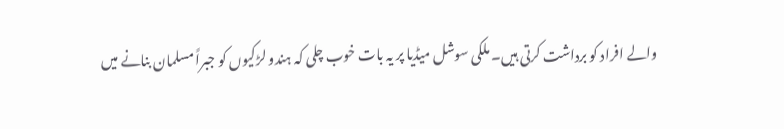والے افراد کو برداشت کرتی ہیں۔ ملکی سوشل میڈیا پر یہ بات خوب چلی کہ ہندو لڑکیوں کو جبراً مسلمان بنانے میں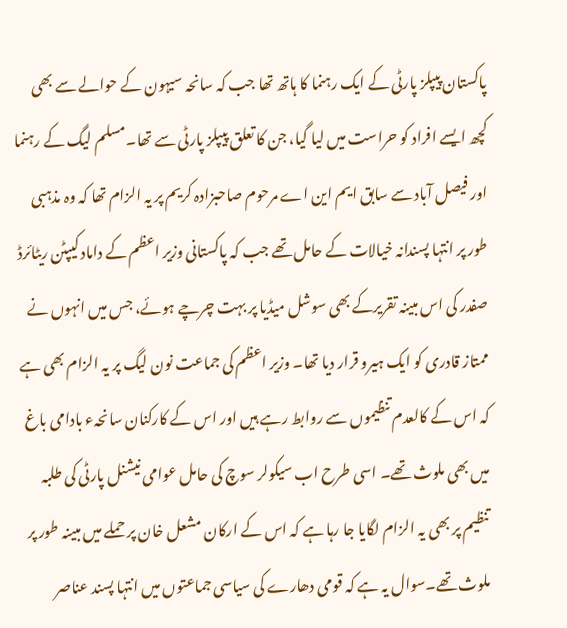پاکستان پیپلز پارٹی کے ایک رہنما کا ہاتھ تھا جب کہ سانحہ سیہون کے حوالے سے بھی کچھ ایسے افراد کو حراست میں لیا گیا، جن کا تعلق پیپلز پارٹی سے تھا۔مسلم لیگ کے رہنما اور فیصل آباد سے سابق ایم این اے مرحوم صاحبزادہ کریم پر یہ الزام تھا کہ وہ مذہبی طور پر انتہا پسندانہ خیالات کے حامل تھے جب کہ پاکستانی وزیر اعظم کے داماد کیپٹن ریٹائرڈ صفدر کی اس مبینہ تقریرکے بھی سوشل میڈیا پر بہت چرچے ہوئے، جس میں انہوں نے ممتاز قادری کو ایک ہیرو قرار دیا تھا۔ وزیر اعظم کی جماعت نون لیگ پر یہ الزام بھی ہے کہ اس کے کالعدم تنظیموں سے روابط رہے ہیں اور اس کے کارکنان سانحہء بادامی باغ میں بھی ملوث تھے۔ اسی طرح اب سیکولر سوچ کی حامل عوامی نیشنل پارٹی کی طلبہ تنظیم پر بھی یہ الزام لگایا جا رہا ہے کہ اس کے ارکان مشعل خان پر حملے میں مبینہ طور پر ملوث تھے۔سوال یہ ہے کہ قومی دھارے کی سیاسی جماعتوں میں انتہا پسند عناصر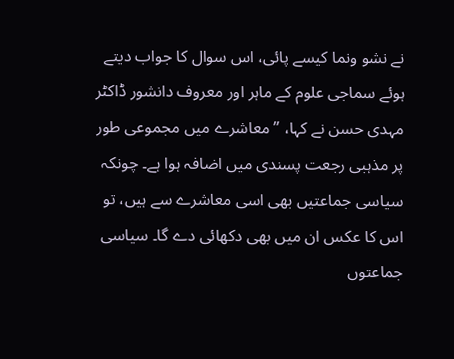نے نشو ونما کیسے پائی، اس سوال کا جواب دیتے ہوئے سماجی علوم کے ماہر اور معروف دانشور ڈاکٹر مہدی حسن نے کہا، ’’معاشرے میں مجموعی طور پر مذہبی رجعت پسندی میں اضافہ ہوا ہے۔ چونکہ سیاسی جماعتیں بھی اسی معاشرے سے ہیں، تو اس کا عکس ان میں بھی دکھائی دے گا۔ سیاسی جماعتوں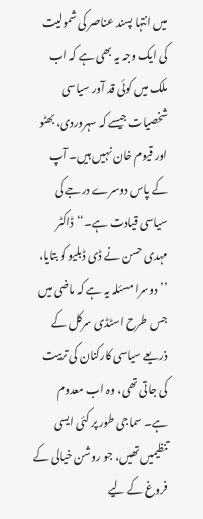میں انتہا پسند عناصر کی شمولیت کی ایک وجہ یہ بھی ہے کہ اب ملک میں کوئی قد آور سیاسی شخصیات جیسے کہ سہروردی، بھٹو اور قیوم خان نہیں ہیں۔ آپ کے پاس دوسرے درجے کی سیاسی قیادت ہے۔‘‘ڈاکٹر مہدی حسن نے ڈی ڈبلیو کو بتایا، ’’دوسرا مسئلہ یہ ہے کہ ماضی میں جس طرح اسٹڈی سرکل کے ذریعے سیاسی کارکنان کی تربیت کی جاتی تھی، وہ اب معدوم ہے۔ سماجی طور پر کئی ایسی تنظیمیں تھیں، جو روشن خیالی کے فروغ کے لیے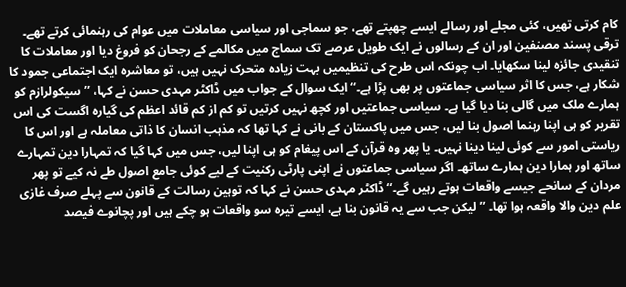کام کرتی تھیں، کئی مجلے اور رسالے ایسے چھپتے تھے، جو سماجی اور سیاسی معاملات میں عوام کی رہنمائی کرتے تھے۔ ترقی پسند مصنفین اور ان کے رسالوں نے ایک طویل عرصے تک سماج میں مکالمے کے رجحان کو فروغ دیا اور معاملات کا تنقیدی جائزہ لینا سکھایا۔ اب چونکہ اس طرح کی تنظیمیں بہت زیادہ متحرک نہیں ہیں، تو معاشرہ ایک اجتماعی جمود کا شکار ہے، جس کا اثر سیاسی جماعتوں پر بھی پڑا ہے۔‘‘ایک سوال کے جواب میں ڈاکٹر مہدی حسن نے کہا، ’’سیکولرازم کو ہمارے ملک میں گالی بنا دیا گیا ہے۔ سیاسی جماعتیں اور کچھ نہیں کرتیں تو کم از کم قائد اعظم کی گیارہ اگست کی اس تقریر کو ہی اپنا رہنما اصول بنا لیں، جس میں پاکستان کے بانی نے کہا تھا کہ مذہب انسان کا ذاتی معاملہ ہے اور اس کا ریاستی امور سے کوئی لینا دینا نہیں۔ یا پھر وہ قرآن کے اس پیغام کو ہی اپنا لیں، جس میں کہا گیا کہ تمہارا دین تمہارے ساتھ اور ہمارا دین ہمارے ساتھ۔ اگر سیاسی جماعتوں نے اپنی پارٹی رکنیت کے لیے کوئی جامع اصول طے نہ کیے تو پھر مردان کے سانحے جیسے واقعات ہوتے رہیں گے۔‘‘ڈاکٹر مہدی حسن نے کہا کہ توہین رسالت کے قانون سے پہلے صرف غازی علم دین والا واقعہ ہوا تھا۔ ’’لیکن جب سے یہ قانون بنا ہے، ایسے تیرہ سو واقعات ہو چکے ہیں اور پچانوے فیصد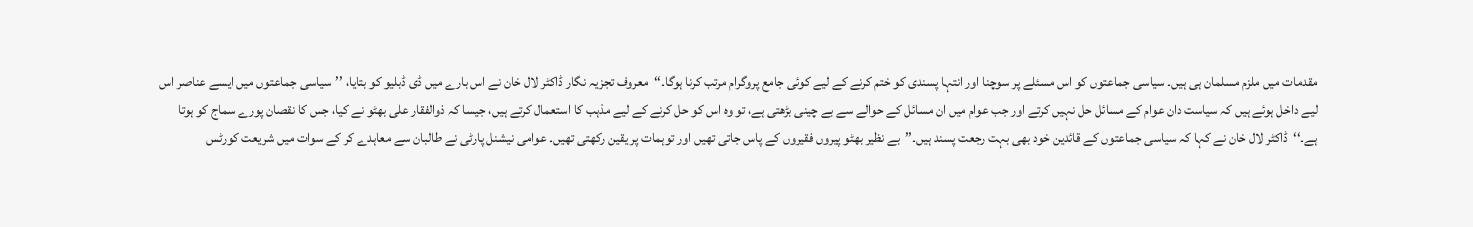مقدمات میں ملزم مسلمان ہی ہیں۔ سیاسی جماعتوں کو اس مسئلے پر سوچنا اور انتہا پسندی کو ختم کرنے کے لیے کوئی جامع پروگرام مرتب کرنا ہوگا۔‘‘معروف تجزیہ نگار ڈاکٹر لال خان نے اس بارے میں ڈی ڈبلیو کو بتایا، ’’سیاسی جماعتوں میں ایسے عناصر اس لیے داخل ہوئے ہیں کہ سیاست دان عوام کے مسائل حل نہیں کرتے اور جب عوام میں ان مسائل کے حوالے سے بے چینی بڑھتی ہے، تو وہ اس کو حل کرنے کے لیے مذہب کا استعمال کرتے ہیں، جیسا کہ ذوالفقار علی بھٹو نے کیا، جس کا نقصان پورے سماج کو ہوتا ہے۔‘‘ڈاکٹر لال خان نے کہا کہ سیاسی جماعتوں کے قائدین خود بھی بہت رجعت پسند ہیں۔’’بے نظیر بھٹو پیروں فقیروں کے پاس جاتی تھیں اور توہمات پر یقین رکھتی تھیں۔ عوامی نیشنل پارٹی نے طالبان سے معاہدے کر کے سوات میں شریعت کورٹس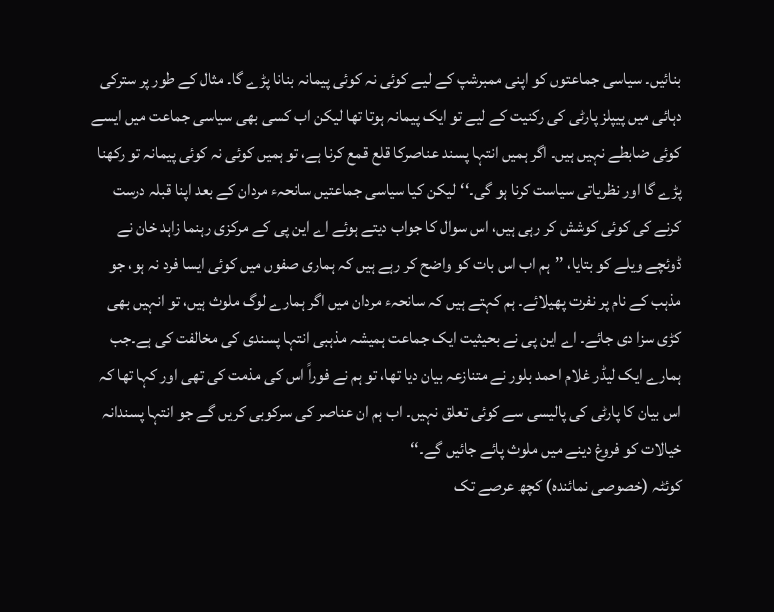بنائیں۔ سیاسی جماعتوں کو اپنی ممبرشپ کے لیے کوئی نہ کوئی پیمانہ بنانا پڑے گا۔ مثال کے طور پر سترکی دہائی میں پیپلز پارٹی کی رکنیت کے لیے تو ایک پیمانہ ہوتا تھا لیکن اب کسی بھی سیاسی جماعت میں ایسے کوئی ضابطے نہیں ہیں۔ اگر ہمیں انتہا پسند عناصرکا قلع قمع کرنا ہے، تو ہمیں کوئی نہ کوئی پیمانہ تو رکھنا پڑے گا اور نظریاتی سیاست کرنا ہو گی۔‘‘لیکن کیا سیاسی جماعتیں سانحہء مردان کے بعد اپنا قبلہ درست کرنے کی کوئی کوشش کر رہی ہیں، اس سوال کا جواب دیتے ہوئے اے این پی کے مرکزی رہنما زاہد خان نے ڈوئچے ویلے کو بتایا، ’’ہم اب اس بات کو واضح کر رہے ہیں کہ ہماری صفوں میں کوئی ایسا فرد نہ ہو، جو مذہب کے نام پر نفرت پھیلائے۔ ہم کہتے ہیں کہ سانحہء مردان میں اگر ہمارے لوگ ملوث ہیں، تو انہیں بھی کڑی سزا دی جائے۔ اے این پی نے بحیثیت ایک جماعت ہمیشہ مذہبی انتہا پسندی کی مخالفت کی ہے۔جب ہمارے ایک لیڈر غلام احمد بلور نے متنازعہ بیان دیا تھا، تو ہم نے فوراً اس کی مذمت کی تھی اور کہا تھا کہ اس بیان کا پارٹی کی پالیسی سے کوئی تعلق نہیں۔ اب ہم ان عناصر کی سرکوبی کریں گے جو انتہا پسندانہ خیالات کو فروغ دینے میں ملوث پائے جائیں گے۔‘‘
کوئٹہ (خصوصی نمائندہ) کچھ عرصے تک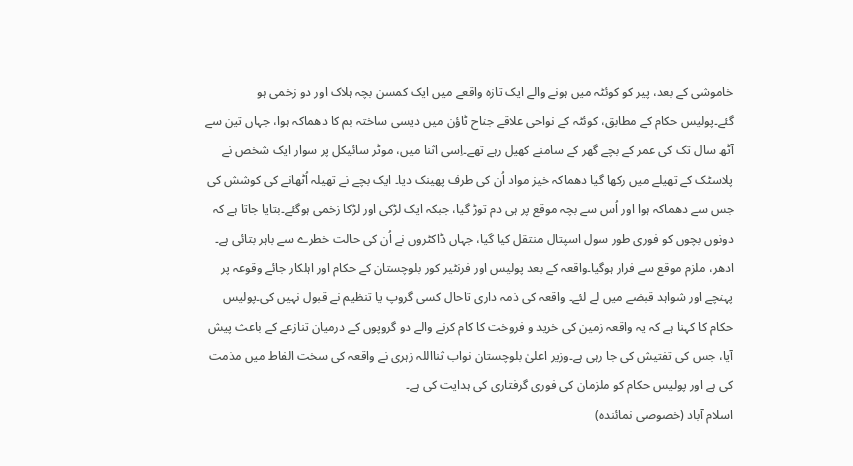خاموشی کے بعد، پیر کو کوئٹہ میں ہونے والے ایک تازہ واقعے میں ایک کمسن بچہ ہلاک اور دو زخمی ہو گئے۔پولیس حکام کے مطابق، کوئٹہ کے نواحی علاقے جناح ٹاؤن میں دیسی ساختہ بم کا دھماکہ ہوا، جہاں تین سے آٹھ سال تک کی عمر کے بچے گھر کے سامنے کھیل رہے تھے۔اِسی اثنا میں، موٹر سائیکل پر سوار ایک شخص نے پلاسٹک کے تھیلے میں رکھا گیا دھماکہ خیز مواد اُن کی طرف پھینک دیا۔ ایک بچے نے تھیلہ اُٹھانے کی کوشش کی جس سے دھماکہ ہوا اور اُس سے بچہ موقع پر ہی دم توڑ گیا، جبکہ ایک لڑکی اور لڑکا زخمی ہوگئے۔بتایا جاتا ہے کہ دونوں بچوں کو فوری طور سول اسپتال منتقل کیا گیا، جہاں ڈاکٹروں نے اُن کی حالت خطرے سے باہر بتائی ہے۔ ادھر، ملزم موقع سے فرار ہوگیا۔واقعہ کے بعد پولیس اور فرنٹیر کور بلوچستان کے حکام اور اہلکار جائے وقوعہ پر پہنچے اور شواہد قبضے میں لے لئے۔ واقعہ کی ذمہ داری تاحال کسی گروپ یا تنظیم نے قبول نہیں کی۔پولیس حکام کا کہنا ہے کہ یہ واقعہ زمین کی خرید و فروخت کا کام کرنے والے دو گروپوں کے درمیان تنازعے کے باعث پیش آیا، جس کی تفتیش کی جا رہی ہے۔وزیر اعلیٰ بلوچستان نواب ثنااللہ زہری نے واقعہ کی سخت الفاط میں مذمت کی ہے اور پولیس حکام کو ملزمان کی فوری گرفتاری کی ہدایت کی ہے۔
اسلام آباد (خصوصی نمائندہ)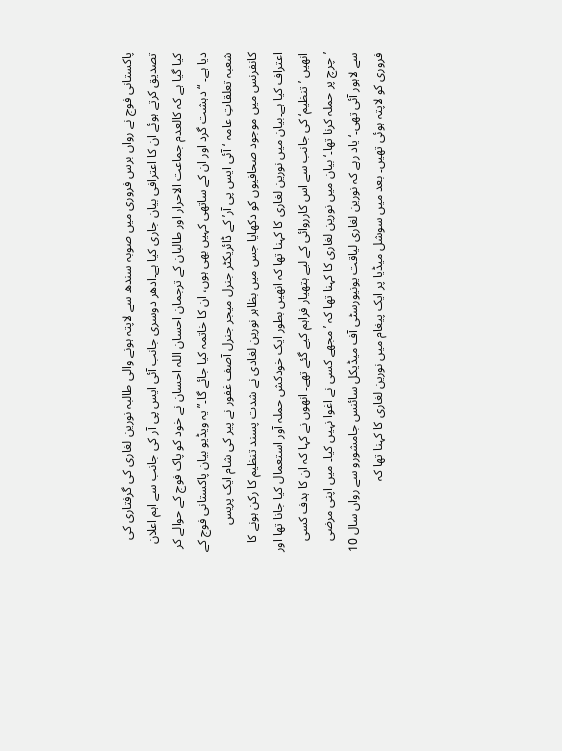پاکستانی فوج نے رواں برس فروری میں صوبہ سندھ سے لاپتہ ہونے والی طالبہ نورین لغاری کی گرفتاری کی تصدیق کرتے ہوئے ان کا اعترافی بیان جاری کیا ہے۔ادھر دوسری جانب آئی ایس پی آر کی جانب سے اہم اعلان کیا گیا ہے کہ کالعدم جماعت الاحرار اور طالبان کے ترجمان احسان اللہ احسان نے خود کو پاک فوج کے حوالے کر دیا ہے۔ “دہشت گرد اور ان کے ساتھی کہیں بھی ہوں، ان کا خاتمہ کیا جائے گا۔”یہ ویڈیو بیان پاکستانی فوج کے شعبہ تعلقاتِ عامہ ‘آئی ایس پی آر’ کے ڈائریکٹر جنرل میجر جنرل آصف غفور نے پیر کی شام ایک پریس کانفرنس میں موجود صحافیوں کو دکھایا جس میں بظاہر نورین لغادی نے شدت پسند تنظیم کا رکن ہونے کا اعتراف کیا ہے۔بیان میں نورین لغاری کا کہنا تھا کہ انھیں بطور ایک خودکش حملہ آور استعمال کیا جانا تھا اور انھیں ’تنظیم‘ کی جانب سے اس کارروائی کے لیے ہتھیار فراہم کیے گئے تھے۔ انھوں نے کہا کہ ان کا ہدف کسی ’چرچ پر حملہ کرنا تھا۔‘ بیان میں نورین لغاری کا کہنا تھا کہ ’مجھے کسی نے اغوا نہیں کیا۔ میں اپنی مرضی سے لاہور آئی تھی۔‘یاد رہے کہ نورین لغاری لیاقت یونیورسٹی آف میڈیکل سائنس جامشورو سے رواں سال 10 فروری کو لاپتہ ہوئی تھیں۔ بعد میں سوشل میڈیا پر ایک پیغام میں نورین لغاری کا کہنا تھا کہ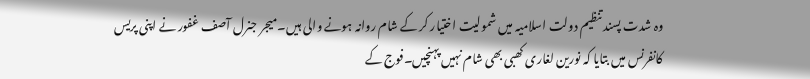وہ شدت پسند تنظیم دولت اسلامیہ میں شمولیت اختیار کر کے شام روانہ ہونے والی ہیں۔میجر جنرل آصف غفور نے اپنی پریس کانفرنس میں بتایا کہ نورین لغاری کھبی بھی شام نہیں پہنچیں۔فوج کے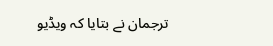ترجمان نے بتایا کہ ویڈیو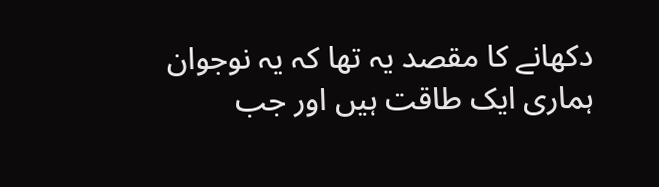دکھانے کا مقصد یہ تھا کہ یہ نوجوان ہماری ایک طاقت ہیں اور جب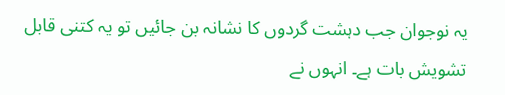یہ نوجوان جب دہشت گردوں کا نشانہ بن جائیں تو یہ کتنی قابل تشویش بات ہے۔ انہوں نے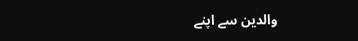والدین سے اپنے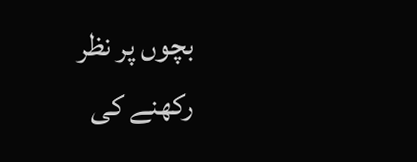بچوں پر نظر رکھنے کی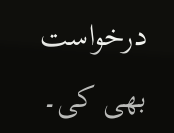درخواست بھی کی۔